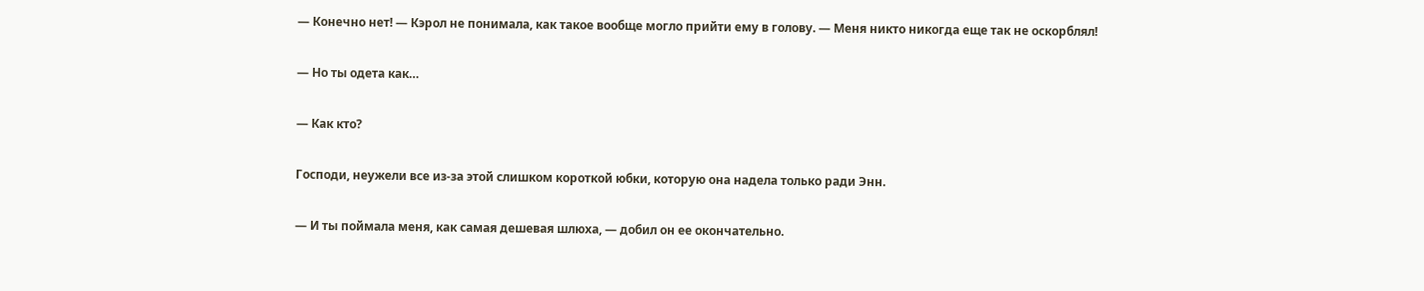— Конечно нет! — Кэрол не понимала, как такое вообще могло прийти ему в голову. — Меня никто никогда еще так не оскорблял!

— Но ты одета как…

— Как кто?

Господи, неужели все из-за этой слишком короткой юбки, которую она надела только ради Энн.

— И ты поймала меня, как самая дешевая шлюха, — добил он ее окончательно.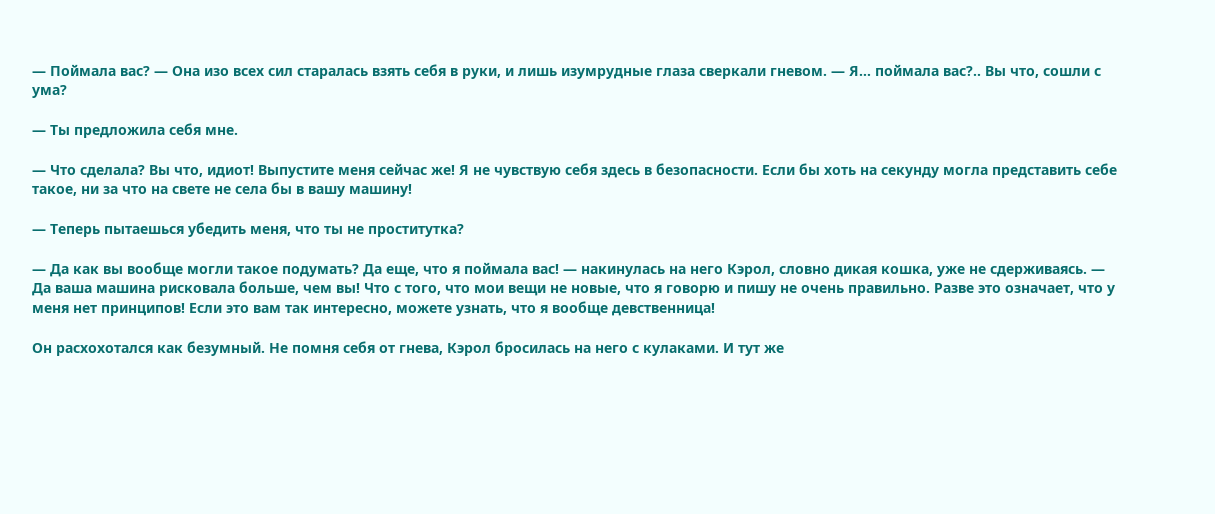— Поймала вас? — Она изо всех сил старалась взять себя в руки, и лишь изумрудные глаза сверкали гневом. — Я… поймала вас?.. Вы что, сошли с ума?

— Ты предложила себя мне.

— Что сделала? Вы что, идиот! Выпустите меня сейчас же! Я не чувствую себя здесь в безопасности. Если бы хоть на секунду могла представить себе такое, ни за что на свете не села бы в вашу машину!

— Теперь пытаешься убедить меня, что ты не проститутка?

— Да как вы вообще могли такое подумать? Да еще, что я поймала вас! — накинулась на него Кэрол, словно дикая кошка, уже не сдерживаясь. — Да ваша машина рисковала больше, чем вы! Что с того, что мои вещи не новые, что я говорю и пишу не очень правильно. Разве это означает, что у меня нет принципов! Если это вам так интересно, можете узнать, что я вообще девственница!

Он расхохотался как безумный. Не помня себя от гнева, Кэрол бросилась на него с кулаками. И тут же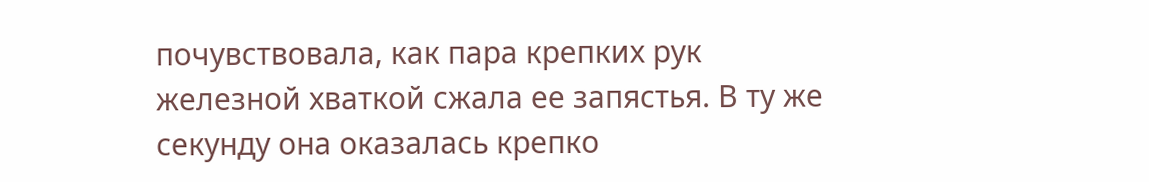почувствовала, как пара крепких рук железной хваткой сжала ее запястья. В ту же секунду она оказалась крепко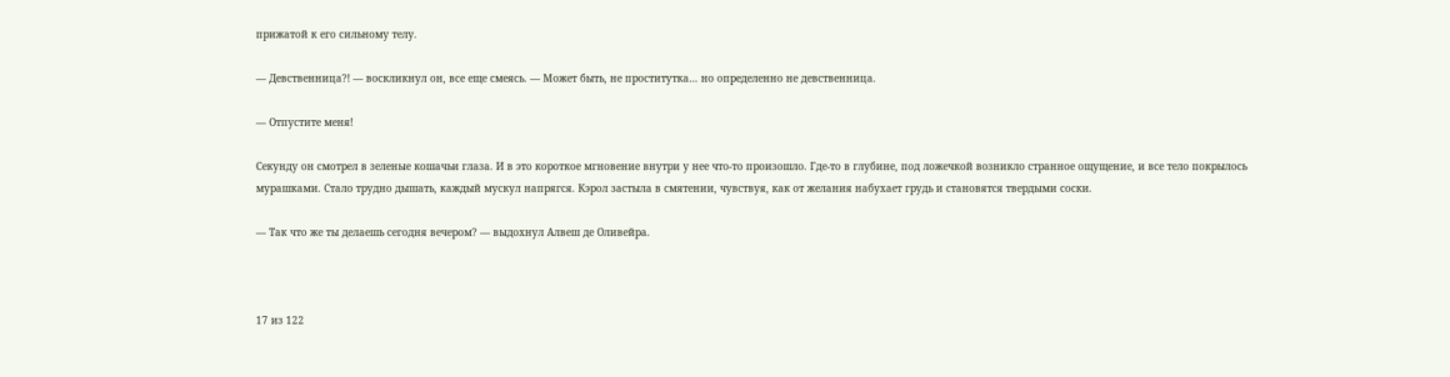прижатой к его сильному телу.

— Девственница?! — воскликнул он, все еще смеясь. — Может быть, не проститутка… но определенно не девственница.

— Отпустите меня!

Секунду он смотрел в зеленые кошачьи глаза. И в это короткое мгновение внутри у нее что-то произошло. Где-то в глубине, под ложечкой возникло странное ощущение, и все тело покрылось мурашками. Стало трудно дышать, каждый мускул напрягся. Кэрол застыла в смятении, чувствуя, как от желания набухает грудь и становятся твердыми соски.

— Так что же ты делаешь сегодня вечером? — выдохнул Алвеш де Оливейра.



17 из 122